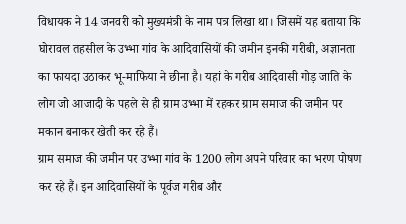विधायक ने 14 जनवरी को मुख्यमंत्री के नाम पत्र लिखा था। जिसमें यह बताया कि घोरावल तहसील के उभ्भा गांव के आदिवासियों की जमीन इनकी गरीबी, अज्ञानता का फायदा उठाकर भू-माफिया ने छीना है। यहां के गरीब आदिवासी गोड़ जाति के लोग जो आजादी के पहले से ही ग्राम उभ्भा में रहकर ग्राम समाज की जमीन पर मकान बनाकर खेती कर रहे हैं।
ग्राम समाज की जमीन पर उभ्भा गांव के 1200 लोग अपने परिवार का भरण पोषण कर रहे हैं। इन आदिवासियों के पूर्वज गरीब और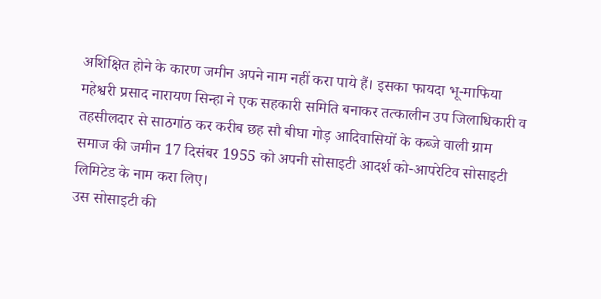अशिक्षित होने के कारण जमीन अपने नाम नहीं करा पाये हैं। इसका फायदा भू-माफिया महेश्वरी प्रसाद नारायण सिन्हा ने एक सहकारी समिति बनाकर तत्कालीन उप जिलाधिकारी व तहसीलदार से साठगांठ कर करीब छह सौ बीघा गोड़ आदिवासियों के कब्जे वाली ग्राम समाज की जमीन 17 दिसंबर 1955 को अपनी सोसाइटी आदर्श को-आपरेटिव सोसाइटी लिमिटेड के नाम करा लिए।
उस सोसाइटी की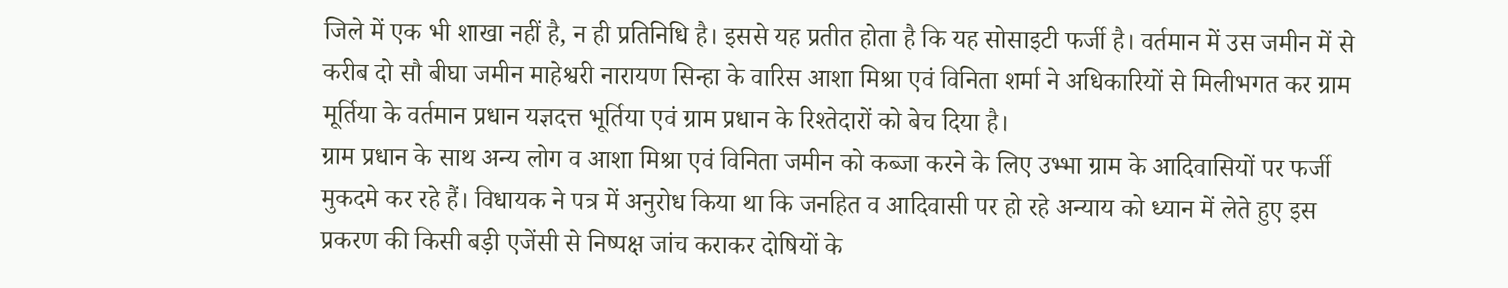जिले में एक भी शाखा नहीं है, न ही प्रतिनिधि है। इससे यह प्रतीत होता है कि यह सोसाइटी फर्जी है। वर्तमान में उस जमीन में से करीब दो सौ बीघा जमीन माहेश्वरी नारायण सिन्हा के वारिस आशा मिश्रा एवं विनिता शर्मा ने अधिकारियों से मिलीभगत कर ग्राम मूर्तिया के वर्तमान प्रधान यज्ञदत्त भूर्तिया एवं ग्राम प्रधान के रिश्तेदारों को बेच दिया है।
ग्राम प्रधान के साथ अन्य लोग व आशा मिश्रा एवं विनिता जमीन को कब्जा करने के लिए उभ्भा ग्राम के आदिवासियों पर फर्जी मुकदमे कर रहे हैं। विधायक ने पत्र में अनुरोध किया था कि जनहित व आदिवासी पर हो रहे अन्याय को ध्यान में लेते हुए इस प्रकरण की किसी बड़ी एजेंसी से निष्पक्ष जांच कराकर दोषियों के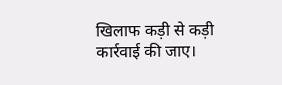खिलाफ कड़ी से कड़ी कार्रवाई की जाए।